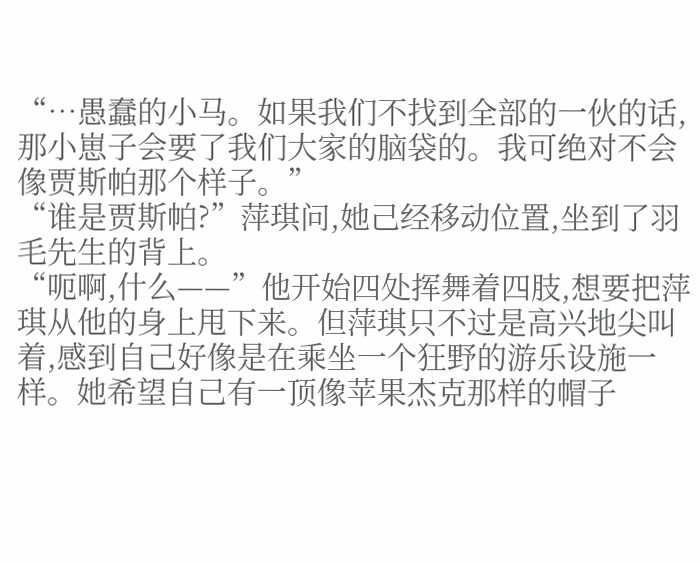“…愚蠢的小马。如果我们不找到全部的一伙的话,那小崽子会要了我们大家的脑袋的。我可绝对不会像贾斯帕那个样子。”
“谁是贾斯帕?”萍琪问,她己经移动位置,坐到了羽毛先生的背上。
“呃啊,什么——”他开始四处挥舞着四肢,想要把萍琪从他的身上甩下来。但萍琪只不过是高兴地尖叫着,感到自己好像是在乘坐一个狂野的游乐设施一样。她希望自己有一顶像苹果杰克那样的帽子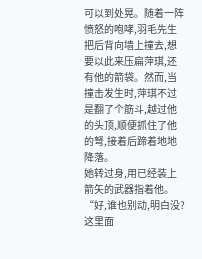可以到处晃。随着一阵愤怒的咆哮,羽毛先生把后背向墙上撞去,想要以此来压扁萍琪,还有他的箭袋。然而,当撞击发生时,萍琪不过是翻了个筋斗,越过他的头顶,顺便抓住了他的弩,接着后蹄着地地降落。
她转过身,用已经装上箭矢的武器指着他。“好,谁也别动,明白没?这里面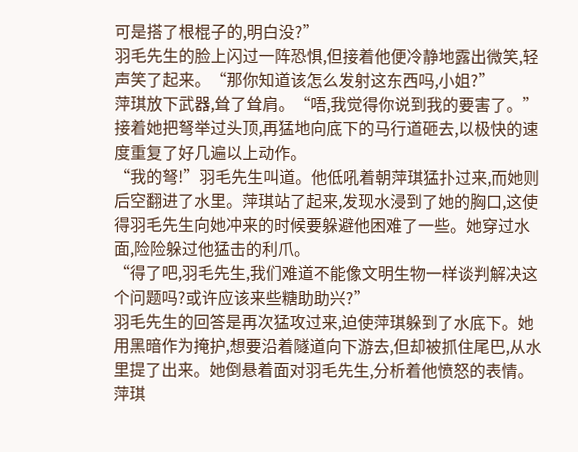可是搭了根棍子的,明白没?”
羽毛先生的脸上闪过一阵恐惧,但接着他便冷静地露出微笑,轻声笑了起来。“那你知道该怎么发射这东西吗,小姐?”
萍琪放下武器,耸了耸肩。“唔,我觉得你说到我的要害了。”接着她把弩举过头顶,再猛地向底下的马行道砸去,以极快的速度重复了好几遍以上动作。
“我的弩!”羽毛先生叫道。他低吼着朝萍琪猛扑过来,而她则后空翻进了水里。萍琪站了起来,发现水浸到了她的胸口,这使得羽毛先生向她冲来的时候要躲避他困难了一些。她穿过水面,险险躲过他猛击的利爪。
“得了吧,羽毛先生,我们难道不能像文明生物一样谈判解决这个问题吗?或许应该来些糖助助兴?”
羽毛先生的回答是再次猛攻过来,迫使萍琪躲到了水底下。她用黑暗作为掩护,想要沿着隧道向下游去,但却被抓住尾巴,从水里提了出来。她倒悬着面对羽毛先生,分析着他愤怒的表情。萍琪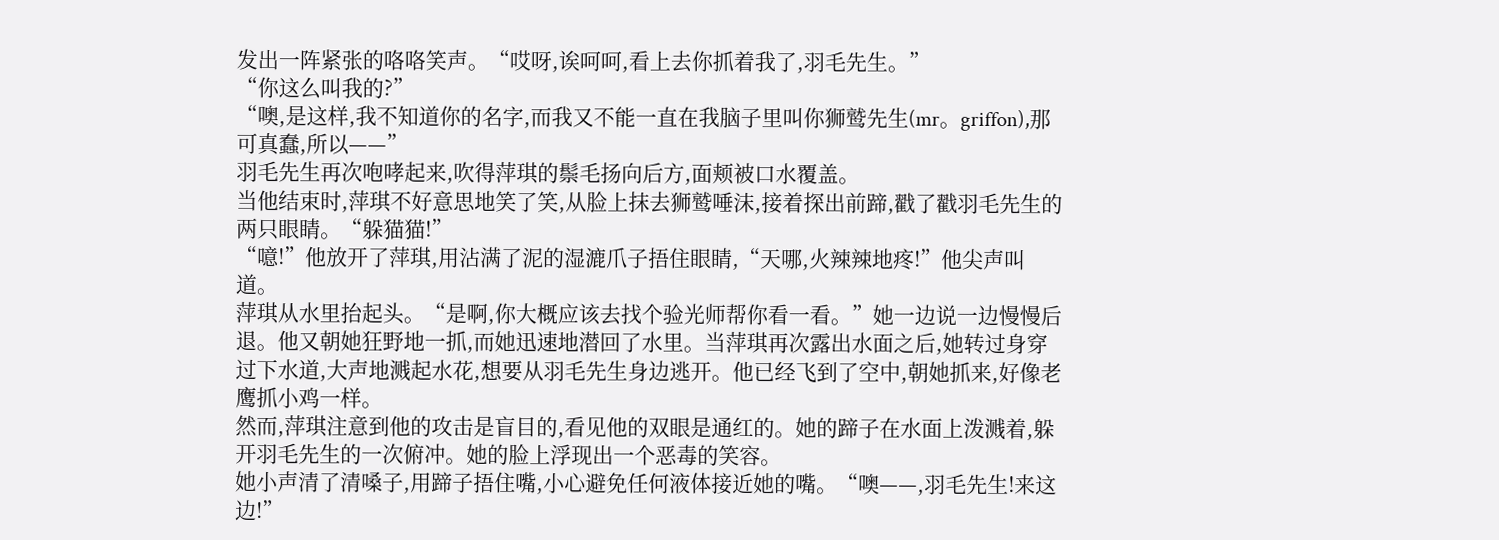发出一阵紧张的咯咯笑声。“哎呀,诶呵呵,看上去你抓着我了,羽毛先生。”
“你这么叫我的?”
“噢,是这样,我不知道你的名字,而我又不能一直在我脑子里叫你狮鹫先生(mr。griffon),那可真蠢,所以——”
羽毛先生再次咆哮起来,吹得萍琪的鬃毛扬向后方,面颊被口水覆盖。
当他结束时,萍琪不好意思地笑了笑,从脸上抹去狮鹫唾沫,接着探出前蹄,戳了戳羽毛先生的两只眼睛。“躲猫猫!”
“噫!”他放开了萍琪,用沾满了泥的湿漉爪子捂住眼睛,“天哪,火辣辣地疼!”他尖声叫道。
萍琪从水里抬起头。“是啊,你大概应该去找个验光师帮你看一看。”她一边说一边慢慢后退。他又朝她狂野地一抓,而她迅速地潜回了水里。当萍琪再次露出水面之后,她转过身穿过下水道,大声地溅起水花,想要从羽毛先生身边逃开。他已经飞到了空中,朝她抓来,好像老鹰抓小鸡一样。
然而,萍琪注意到他的攻击是盲目的,看见他的双眼是通红的。她的蹄子在水面上泼溅着,躲开羽毛先生的一次俯冲。她的脸上浮现出一个恶毒的笑容。
她小声清了清嗓子,用蹄子捂住嘴,小心避免任何液体接近她的嘴。“噢——,羽毛先生!来这边!”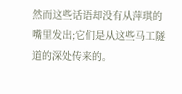然而这些话语却没有从萍琪的嘴里发出;它们是从这些马工隧道的深处传来的。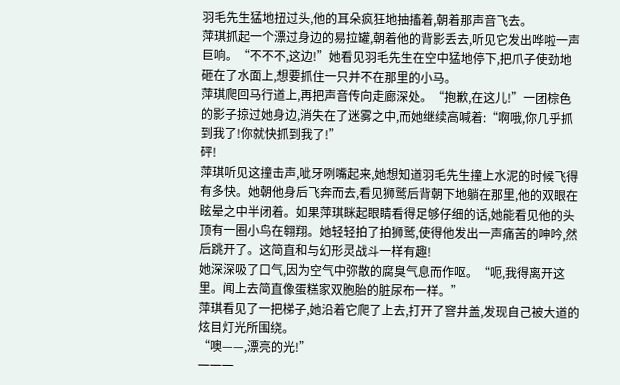羽毛先生猛地扭过头,他的耳朵疯狂地抽搐着,朝着那声音飞去。
萍琪抓起一个漂过身边的易拉罐,朝着他的背影丢去,听见它发出哗啦一声巨响。“不不不,这边!”她看见羽毛先生在空中猛地停下,把爪子使劲地砸在了水面上,想要抓住一只并不在那里的小马。
萍琪爬回马行道上,再把声音传向走廊深处。“抱歉,在这儿!”一团棕色的影子掠过她身边,消失在了迷雾之中,而她继续高喊着:“啊哦,你几乎抓到我了!你就快抓到我了!”
砰!
萍琪听见这撞击声,呲牙咧嘴起来,她想知道羽毛先生撞上水泥的时候飞得有多快。她朝他身后飞奔而去,看见狮鹫后背朝下地躺在那里,他的双眼在眩晕之中半闭着。如果萍琪眯起眼睛看得足够仔细的话,她能看见他的头顶有一圈小鸟在翱翔。她轻轻拍了拍狮鹫,使得他发出一声痛苦的呻吟,然后跳开了。这简直和与幻形灵战斗一样有趣!
她深深吸了口气,因为空气中弥散的腐臭气息而作呕。“呃,我得离开这里。闻上去简直像蛋糕家双胞胎的脏尿布一样。”
萍琪看见了一把梯子,她沿着它爬了上去,打开了窨井盖,发现自己被大道的炫目灯光所围绕。
“噢——,漂亮的光!”
一一一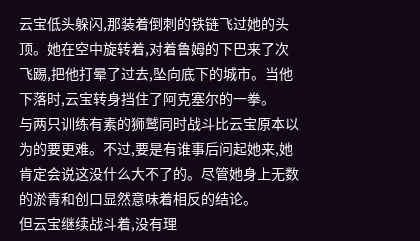云宝低头躲闪,那装着倒刺的铁链飞过她的头顶。她在空中旋转着,对着鲁姆的下巴来了次飞踢,把他打晕了过去,坠向底下的城市。当他下落时,云宝转身挡住了阿克塞尔的一拳。
与两只训练有素的狮鹫同时战斗比云宝原本以为的要更难。不过,要是有谁事后问起她来,她肯定会说这没什么大不了的。尽管她身上无数的淤青和创口显然意味着相反的结论。
但云宝继续战斗着,没有理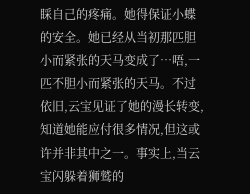睬自己的疼痛。她得保证小蝶的安全。她已经从当初那匹胆小而紧张的天马变成了…唔,一匹不胆小而紧张的天马。不过依旧,云宝见证了她的漫长转变,知道她能应付很多情况,但这或许并非其中之一。事实上,当云宝闪躲着狮鹫的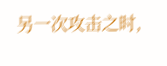另一次攻击之时,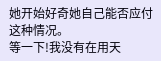她开始好奇她自己能否应付这种情况。
等一下!我没有在用天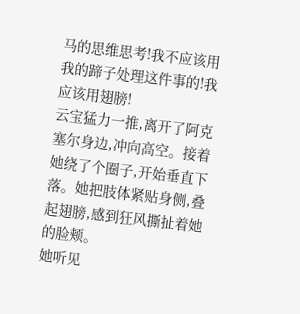马的思维思考!我不应该用我的蹄子处理这件事的!我应该用翅膀!
云宝猛力一推,离开了阿克塞尔身边,冲向高空。接着她绕了个圈子,开始垂直下落。她把肢体紧贴身侧,叠起翅膀,感到狂风撕扯着她的脸颊。
她听见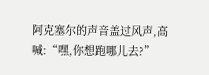阿克塞尔的声音盖过风声,高喊:“嘿,你想跑哪儿去?”